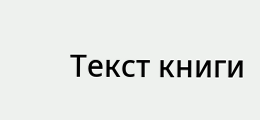Текст книги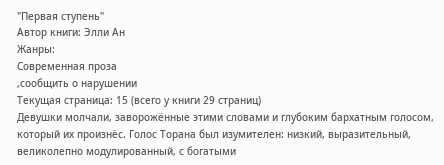"Первая ступень"
Автор книги: Элли Ан
Жанры:
Современная проза
,сообщить о нарушении
Текущая страница: 15 (всего у книги 29 страниц)
Девушки молчали, заворожённые этими словами и глубоким бархатным голосом, который их произнёс. Голос Торана был изумителен: низкий, выразительный, великолепно модулированный, с богатыми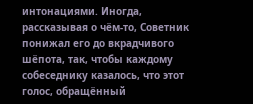интонациями. Иногда, рассказывая о чём-то, Советник понижал его до вкрадчивого шёпота, так, чтобы каждому собеседнику казалось, что этот голос, обращённый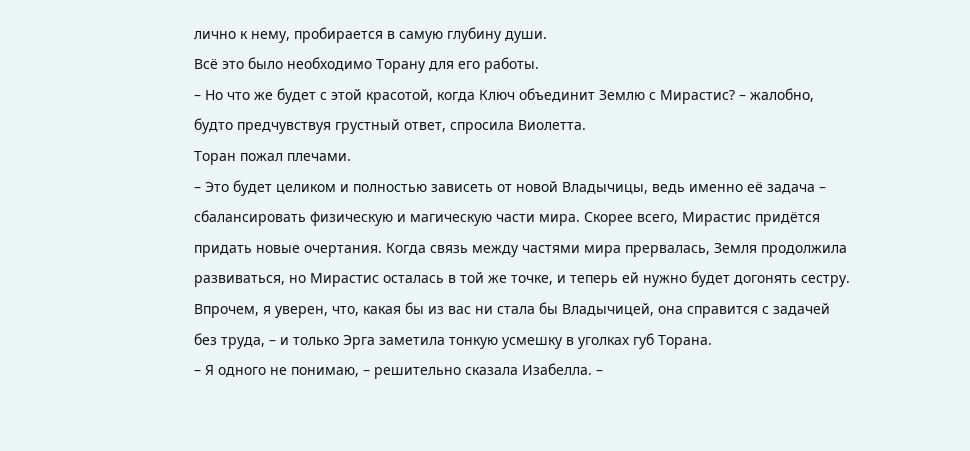лично к нему, пробирается в самую глубину души.
Всё это было необходимо Торану для его работы.
– Но что же будет с этой красотой, когда Ключ объединит Землю с Мирастис? – жалобно, будто предчувствуя грустный ответ, спросила Виолетта.
Торан пожал плечами.
– Это будет целиком и полностью зависеть от новой Владычицы, ведь именно её задача – сбалансировать физическую и магическую части мира. Скорее всего, Мирастис придётся придать новые очертания. Когда связь между частями мира прервалась, Земля продолжила развиваться, но Мирастис осталась в той же точке, и теперь ей нужно будет догонять сестру. Впрочем, я уверен, что, какая бы из вас ни стала бы Владычицей, она справится с задачей без труда, – и только Эрга заметила тонкую усмешку в уголках губ Торана.
– Я одного не понимаю, – решительно сказала Изабелла. –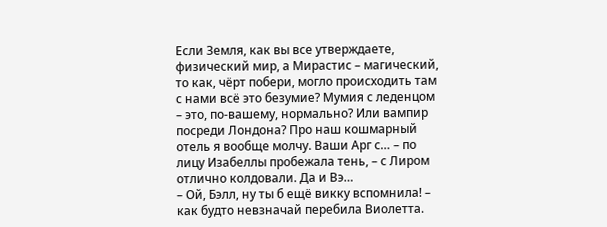Если Земля, как вы все утверждаете, физический мир, а Мирастис – магический, то как, чёрт побери, могло происходить там с нами всё это безумие? Мумия с леденцом – это, по-вашему, нормально? Или вампир посреди Лондона? Про наш кошмарный отель я вообще молчу. Ваши Арг с… – по лицу Изабеллы пробежала тень, – с Лиром отлично колдовали. Да и Вэ…
– Ой, Бэлл, ну ты б ещё викку вспомнила! – как будто невзначай перебила Виолетта.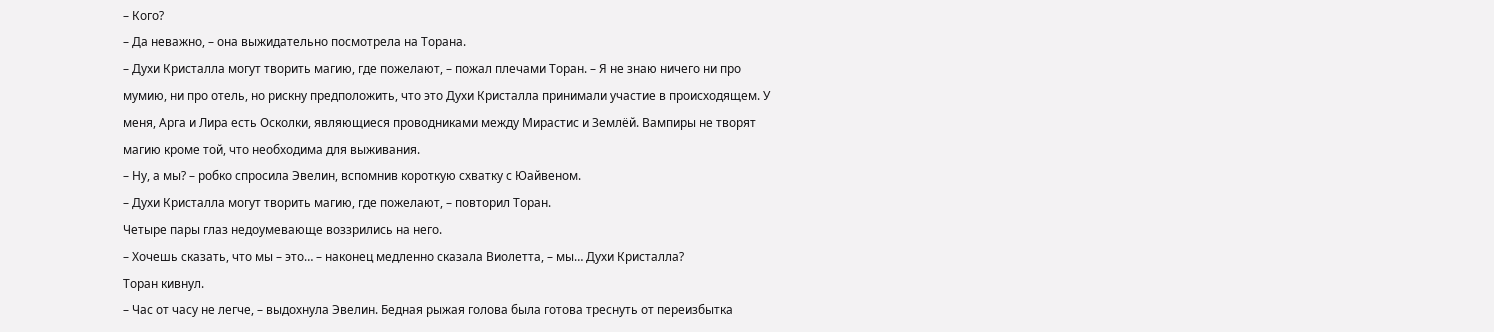– Кого?
– Да неважно, – она выжидательно посмотрела на Торана.
– Духи Кристалла могут творить магию, где пожелают, – пожал плечами Торан. – Я не знаю ничего ни про мумию, ни про отель, но рискну предположить, что это Духи Кристалла принимали участие в происходящем. У меня, Арга и Лира есть Осколки, являющиеся проводниками между Мирастис и Землёй. Вампиры не творят магию кроме той, что необходима для выживания.
– Ну, а мы? – робко спросила Эвелин, вспомнив короткую схватку с Юайвеном.
– Духи Кристалла могут творить магию, где пожелают, – повторил Торан.
Четыре пары глаз недоумевающе воззрились на него.
– Хочешь сказать, что мы – это… – наконец медленно сказала Виолетта, – мы… Духи Кристалла?
Торан кивнул.
– Час от часу не легче, – выдохнула Эвелин. Бедная рыжая голова была готова треснуть от переизбытка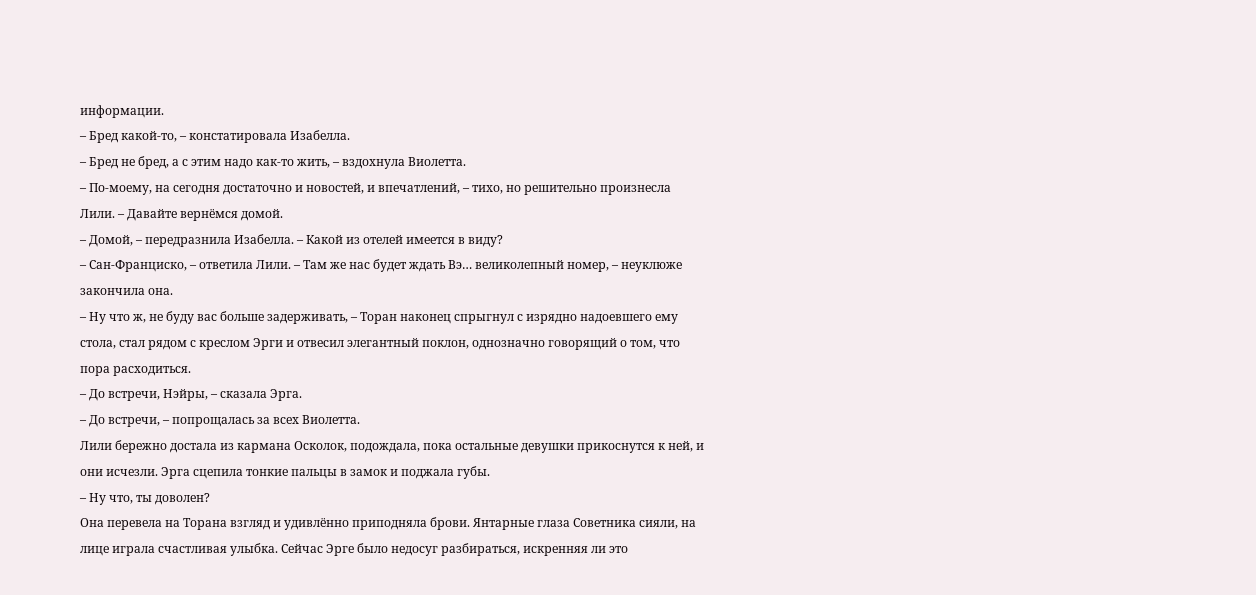информации.
– Бред какой-то, – констатировала Изабелла.
– Бред не бред, а с этим надо как-то жить, – вздохнула Виолетта.
– По-моему, на сегодня достаточно и новостей, и впечатлений, – тихо, но решительно произнесла Лили. – Давайте вернёмся домой.
– Домой, – передразнила Изабелла. – Какой из отелей имеется в виду?
– Сан-Франциско, – ответила Лили. – Там же нас будет ждать Вэ… великолепный номер, – неуклюже закончила она.
– Ну что ж, не буду вас больше задерживать, – Торан наконец спрыгнул с изрядно надоевшего ему стола, стал рядом с креслом Эрги и отвесил элегантный поклон, однозначно говорящий о том, что пора расходиться.
– До встречи, Нэйры, – сказала Эрга.
– До встречи, – попрощалась за всех Виолетта.
Лили бережно достала из кармана Осколок, подождала, пока остальные девушки прикоснутся к ней, и они исчезли. Эрга сцепила тонкие пальцы в замок и поджала губы.
– Ну что, ты доволен?
Она перевела на Торана взгляд и удивлённо приподняла брови. Янтарные глаза Советника сияли, на лице играла счастливая улыбка. Сейчас Эрге было недосуг разбираться, искренняя ли это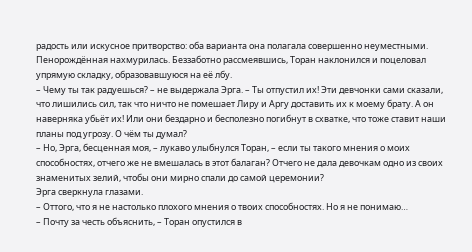радость или искусное притворство: оба варианта она полагала совершенно неуместными. Пенорождённая нахмурилась. Беззаботно рассмеявшись, Торан наклонился и поцеловал упрямую складку, образовавшуюся на её лбу.
– Чему ты так радуешься? – не выдержала Эрга. – Ты отпустил их! Эти девчонки сами сказали, что лишились сил, так что ничто не помешает Лиру и Аргу доставить их к моему брату. А он наверняка убьёт их! Или они бездарно и бесполезно погибнут в схватке, что тоже ставит наши планы под угрозу. О чём ты думал?
– Но, Эрга, бесценная моя, – лукаво улыбнулся Торан, – если ты такого мнения о моих способностях, отчего же не вмешалась в этот балаган? Отчего не дала девочкам одно из своих знаменитых зелий, чтобы они мирно спали до самой церемонии?
Эрга сверкнула глазами.
– Оттого, что я не настолько плохого мнения о твоих способностях. Но я не понимаю…
– Почту за честь объяснить, – Торан опустился в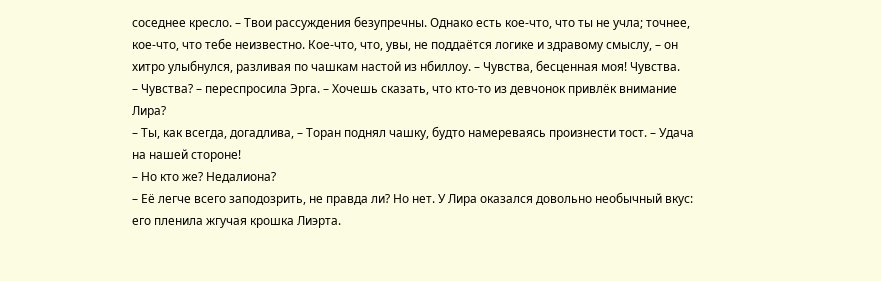соседнее кресло. – Твои рассуждения безупречны. Однако есть кое-что, что ты не учла; точнее, кое-что, что тебе неизвестно. Кое-что, что, увы, не поддаётся логике и здравому смыслу, – он хитро улыбнулся, разливая по чашкам настой из нбиллоу. – Чувства, бесценная моя! Чувства.
– Чувства? – переспросила Эрга. – Хочешь сказать, что кто-то из девчонок привлёк внимание Лира?
– Ты, как всегда, догадлива, – Торан поднял чашку, будто намереваясь произнести тост. – Удача на нашей стороне!
– Но кто же? Недалиона?
– Её легче всего заподозрить, не правда ли? Но нет. У Лира оказался довольно необычный вкус: его пленила жгучая крошка Лиэрта.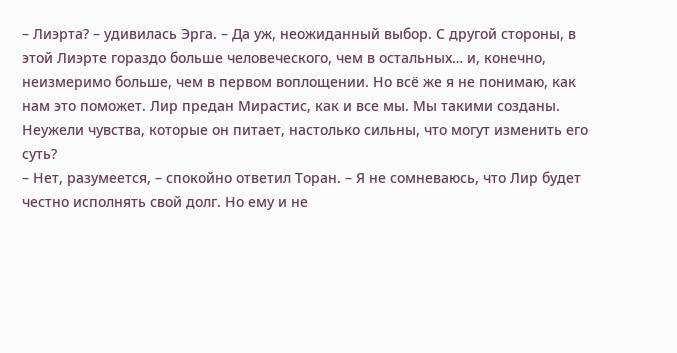– Лиэрта? – удивилась Эрга. – Да уж, неожиданный выбор. С другой стороны, в этой Лиэрте гораздо больше человеческого, чем в остальных… и, конечно, неизмеримо больше, чем в первом воплощении. Но всё же я не понимаю, как нам это поможет. Лир предан Мирастис, как и все мы. Мы такими созданы. Неужели чувства, которые он питает, настолько сильны, что могут изменить его суть?
– Нет, разумеется, – спокойно ответил Торан. – Я не сомневаюсь, что Лир будет честно исполнять свой долг. Но ему и не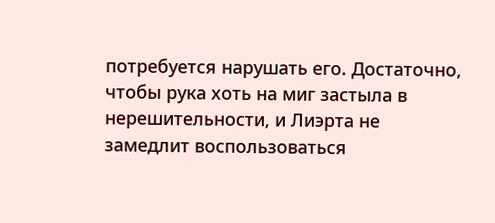потребуется нарушать его. Достаточно, чтобы рука хоть на миг застыла в нерешительности, и Лиэрта не замедлит воспользоваться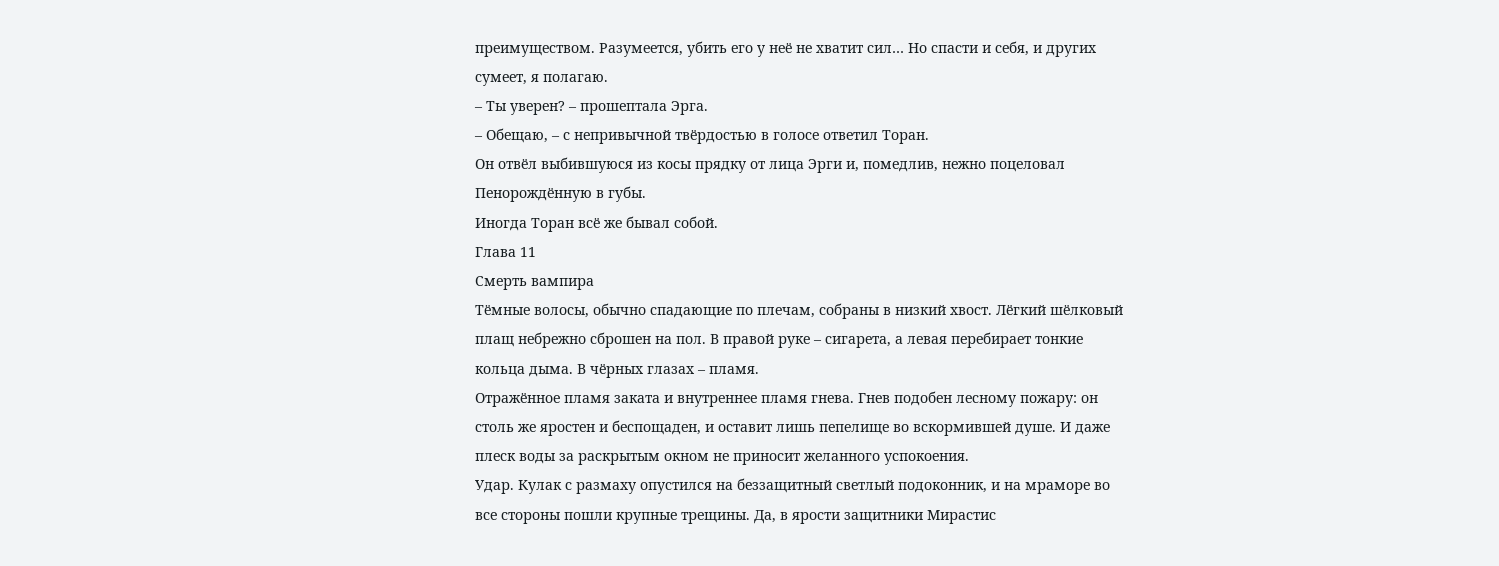преимуществом. Разумеется, убить его у неё не хватит сил… Но спасти и себя, и других сумеет, я полагаю.
– Ты уверен? – прошептала Эрга.
– Обещаю, – с непривычной твёрдостью в голосе ответил Торан.
Он отвёл выбившуюся из косы прядку от лица Эрги и, помедлив, нежно поцеловал Пенорождённую в губы.
Иногда Торан всё же бывал собой.
Глава 11
Смерть вампира
Тёмные волосы, обычно спадающие по плечам, собраны в низкий хвост. Лёгкий шёлковый плащ небрежно сброшен на пол. В правой руке – сигарета, а левая перебирает тонкие кольца дыма. В чёрных глазах – пламя.
Отражённое пламя заката и внутреннее пламя гнева. Гнев подобен лесному пожару: он столь же яростен и беспощаден, и оставит лишь пепелище во вскормившей душе. И даже плеск воды за раскрытым окном не приносит желанного успокоения.
Удар. Кулак с размаху опустился на беззащитный светлый подоконник, и на мраморе во все стороны пошли крупные трещины. Да, в ярости защитники Мирастис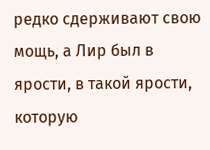редко сдерживают свою мощь, а Лир был в ярости, в такой ярости, которую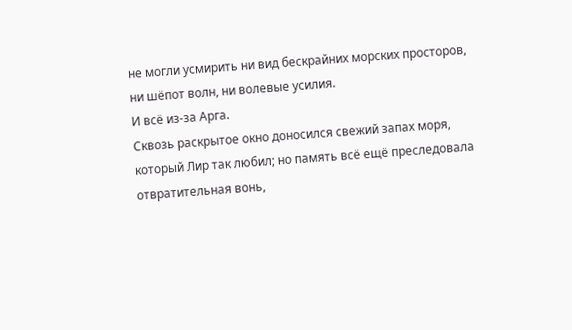не могли усмирить ни вид бескрайних морских просторов, ни шёпот волн, ни волевые усилия.
И всё из-за Арга.
Сквозь раскрытое окно доносился свежий запах моря, который Лир так любил; но память всё ещё преследовала отвратительная вонь,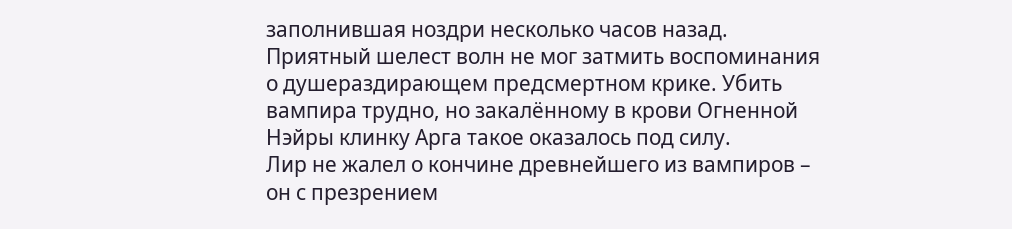заполнившая ноздри несколько часов назад. Приятный шелест волн не мог затмить воспоминания о душераздирающем предсмертном крике. Убить вампира трудно, но закалённому в крови Огненной Нэйры клинку Арга такое оказалось под силу.
Лир не жалел о кончине древнейшего из вампиров – он с презрением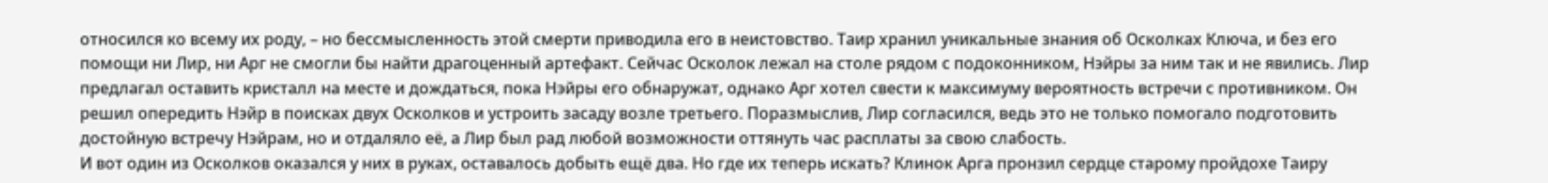относился ко всему их роду, – но бессмысленность этой смерти приводила его в неистовство. Таир хранил уникальные знания об Осколках Ключа, и без его помощи ни Лир, ни Арг не смогли бы найти драгоценный артефакт. Сейчас Осколок лежал на столе рядом с подоконником, Нэйры за ним так и не явились. Лир предлагал оставить кристалл на месте и дождаться, пока Нэйры его обнаружат, однако Арг хотел свести к максимуму вероятность встречи с противником. Он решил опередить Нэйр в поисках двух Осколков и устроить засаду возле третьего. Поразмыслив, Лир согласился, ведь это не только помогало подготовить достойную встречу Нэйрам, но и отдаляло её, а Лир был рад любой возможности оттянуть час расплаты за свою слабость.
И вот один из Осколков оказался у них в руках, оставалось добыть ещё два. Но где их теперь искать? Клинок Арга пронзил сердце старому пройдохе Таиру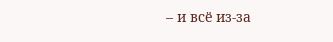– и всё из-за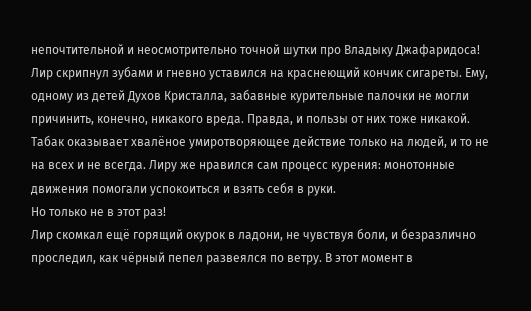непочтительной и неосмотрительно точной шутки про Владыку Джафаридоса!
Лир скрипнул зубами и гневно уставился на краснеющий кончик сигареты. Ему, одному из детей Духов Кристалла, забавные курительные палочки не могли причинить, конечно, никакого вреда. Правда, и пользы от них тоже никакой. Табак оказывает хвалёное умиротворяющее действие только на людей, и то не на всех и не всегда. Лиру же нравился сам процесс курения: монотонные движения помогали успокоиться и взять себя в руки.
Но только не в этот раз!
Лир скомкал ещё горящий окурок в ладони, не чувствуя боли, и безразлично проследил, как чёрный пепел развеялся по ветру. В этот момент в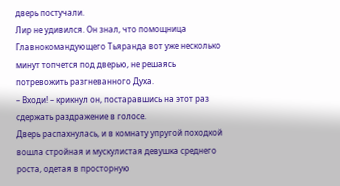дверь постучали.
Лир не удивился. Он знал, что помощница Главнокомандующего Тьяранда вот уже несколько минут топчется под дверью, не решаясь потревожить разгневанного Духа.
– Входи! – крикнул он, постаравшись на этот раз сдержать раздражение в голосе.
Дверь распахнулась, и в комнату упругой походкой вошла стройная и мускулистая девушка среднего роста, одетая в просторную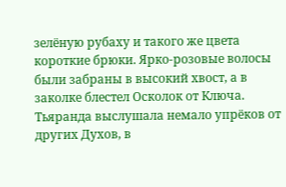зелёную рубаху и такого же цвета короткие брюки. Ярко-розовые волосы были забраны в высокий хвост, а в заколке блестел Осколок от Ключа. Тьяранда выслушала немало упрёков от других Духов, в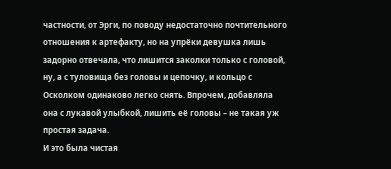частности, от Эрги, по поводу недостаточно почтительного отношения к артефакту, но на упрёки девушка лишь задорно отвечала, что лишится заколки только с головой, ну, а с туловища без головы и цепочку, и кольцо с Осколком одинаково легко снять. Впрочем, добавляла она с лукавой улыбкой, лишить её головы – не такая уж простая задача.
И это была чистая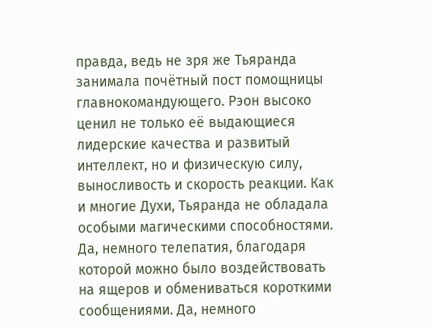правда, ведь не зря же Тьяранда занимала почётный пост помощницы главнокомандующего. Рэон высоко ценил не только её выдающиеся лидерские качества и развитый интеллект, но и физическую силу, выносливость и скорость реакции. Как и многие Духи, Тьяранда не обладала особыми магическими способностями. Да, немного телепатия, благодаря которой можно было воздействовать на ящеров и обмениваться короткими сообщениями. Да, немного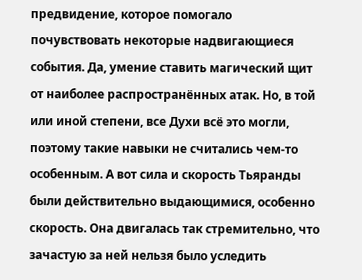предвидение, которое помогало почувствовать некоторые надвигающиеся события. Да, умение ставить магический щит от наиболее распространённых атак. Но, в той или иной степени, все Духи всё это могли, поэтому такие навыки не считались чем-то особенным. А вот сила и скорость Тьяранды были действительно выдающимися, особенно скорость. Она двигалась так стремительно, что зачастую за ней нельзя было уследить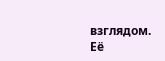взглядом.
Её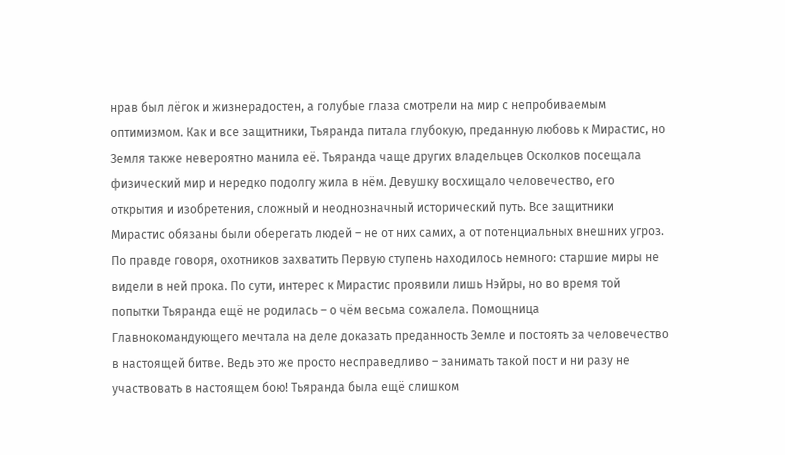нрав был лёгок и жизнерадостен, а голубые глаза смотрели на мир с непробиваемым оптимизмом. Как и все защитники, Тьяранда питала глубокую, преданную любовь к Мирастис, но Земля также невероятно манила её. Тьяранда чаще других владельцев Осколков посещала физический мир и нередко подолгу жила в нём. Девушку восхищало человечество, его открытия и изобретения, сложный и неоднозначный исторический путь. Все защитники Мирастис обязаны были оберегать людей – не от них самих, а от потенциальных внешних угроз. По правде говоря, охотников захватить Первую ступень находилось немного: старшие миры не видели в ней прока. По сути, интерес к Мирастис проявили лишь Нэйры, но во время той попытки Тьяранда ещё не родилась – о чём весьма сожалела. Помощница Главнокомандующего мечтала на деле доказать преданность Земле и постоять за человечество в настоящей битве. Ведь это же просто несправедливо – занимать такой пост и ни разу не участвовать в настоящем бою! Тьяранда была ещё слишком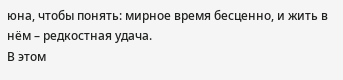юна, чтобы понять: мирное время бесценно, и жить в нём – редкостная удача.
В этом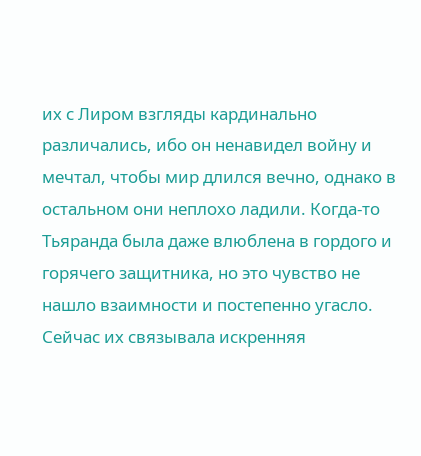их с Лиром взгляды кардинально различались, ибо он ненавидел войну и мечтал, чтобы мир длился вечно, однако в остальном они неплохо ладили. Когда-то Тьяранда была даже влюблена в гордого и горячего защитника, но это чувство не нашло взаимности и постепенно угасло. Сейчас их связывала искренняя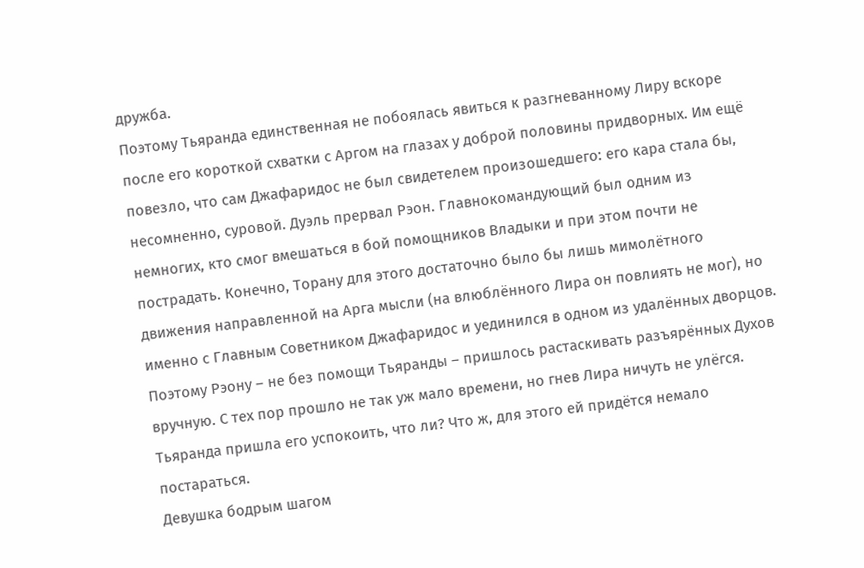дружба.
Поэтому Тьяранда единственная не побоялась явиться к разгневанному Лиру вскоре после его короткой схватки с Аргом на глазах у доброй половины придворных. Им ещё повезло, что сам Джафаридос не был свидетелем произошедшего: его кара стала бы, несомненно, суровой. Дуэль прервал Рэон. Главнокомандующий был одним из немногих, кто смог вмешаться в бой помощников Владыки и при этом почти не пострадать. Конечно, Торану для этого достаточно было бы лишь мимолётного движения направленной на Арга мысли (на влюблённого Лира он повлиять не мог), но именно с Главным Советником Джафаридос и уединился в одном из удалённых дворцов. Поэтому Рэону – не без помощи Тьяранды – пришлось растаскивать разъярённых Духов вручную. С тех пор прошло не так уж мало времени, но гнев Лира ничуть не улёгся. Тьяранда пришла его успокоить, что ли? Что ж, для этого ей придётся немало постараться.
Девушка бодрым шагом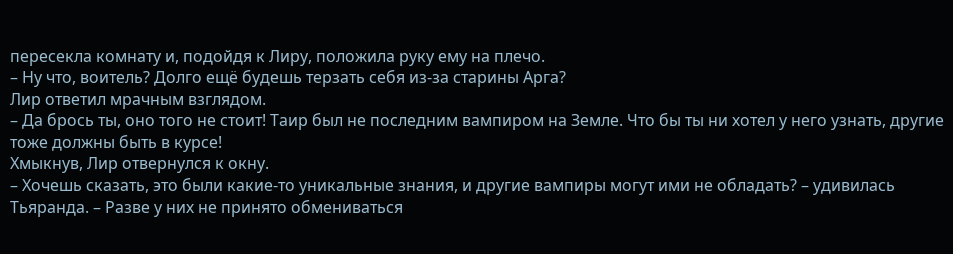пересекла комнату и, подойдя к Лиру, положила руку ему на плечо.
– Ну что, воитель? Долго ещё будешь терзать себя из-за старины Арга?
Лир ответил мрачным взглядом.
– Да брось ты, оно того не стоит! Таир был не последним вампиром на Земле. Что бы ты ни хотел у него узнать, другие тоже должны быть в курсе!
Хмыкнув, Лир отвернулся к окну.
– Хочешь сказать, это были какие-то уникальные знания, и другие вампиры могут ими не обладать? – удивилась Тьяранда. – Разве у них не принято обмениваться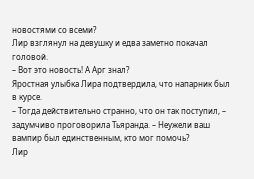новостями со всеми?
Лир взглянул на девушку и едва заметно покачал головой.
– Вот это новость! А Арг знал?
Яростная улыбка Лира подтвердила, что напарник был в курсе.
– Тогда действительно странно, что он так поступил, – задумчиво проговорила Тьяранда. – Неужели ваш вампир был единственным, кто мог помочь?
Лир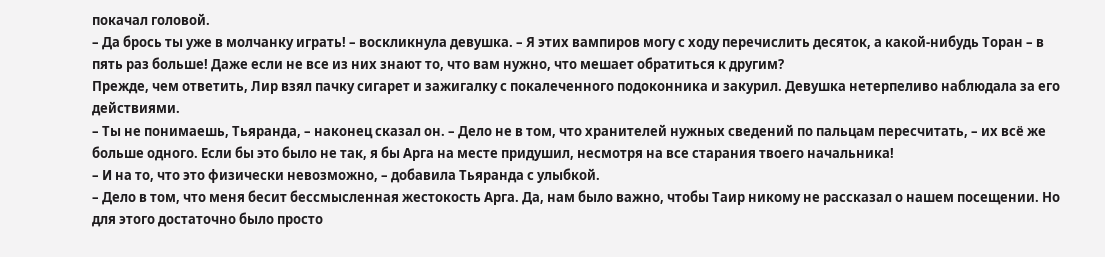покачал головой.
– Да брось ты уже в молчанку играть! – воскликнула девушка. – Я этих вампиров могу с ходу перечислить десяток, а какой-нибудь Торан – в пять раз больше! Даже если не все из них знают то, что вам нужно, что мешает обратиться к другим?
Прежде, чем ответить, Лир взял пачку сигарет и зажигалку с покалеченного подоконника и закурил. Девушка нетерпеливо наблюдала за его действиями.
– Ты не понимаешь, Тьяранда, – наконец сказал он. – Дело не в том, что хранителей нужных сведений по пальцам пересчитать, – их всё же больше одного. Если бы это было не так, я бы Арга на месте придушил, несмотря на все старания твоего начальника!
– И на то, что это физически невозможно, – добавила Тьяранда с улыбкой.
– Дело в том, что меня бесит бессмысленная жестокость Арга. Да, нам было важно, чтобы Таир никому не рассказал о нашем посещении. Но для этого достаточно было просто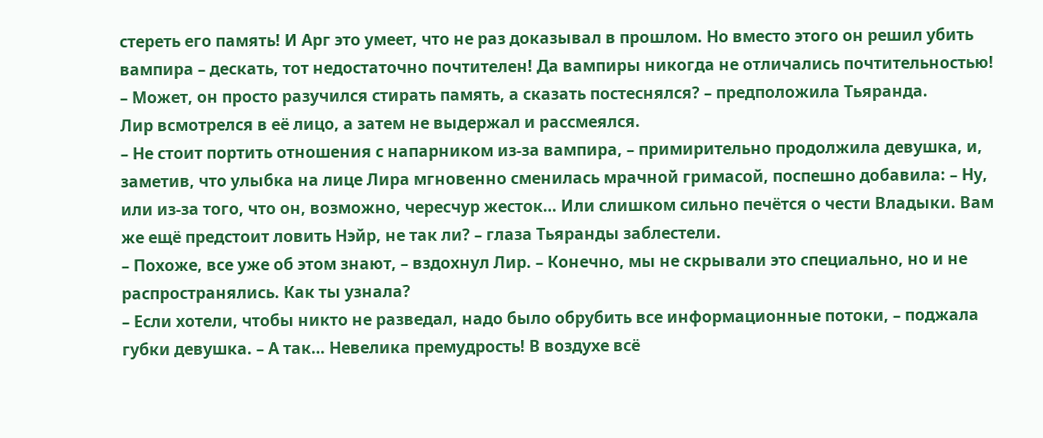стереть его память! И Арг это умеет, что не раз доказывал в прошлом. Но вместо этого он решил убить вампира – дескать, тот недостаточно почтителен! Да вампиры никогда не отличались почтительностью!
– Может, он просто разучился стирать память, а сказать постеснялся? – предположила Тьяранда.
Лир всмотрелся в её лицо, а затем не выдержал и рассмеялся.
– Не стоит портить отношения с напарником из-за вампира, – примирительно продолжила девушка, и, заметив, что улыбка на лице Лира мгновенно сменилась мрачной гримасой, поспешно добавила: – Ну, или из-за того, что он, возможно, чересчур жесток… Или слишком сильно печётся о чести Владыки. Вам же ещё предстоит ловить Нэйр, не так ли? – глаза Тьяранды заблестели.
– Похоже, все уже об этом знают, – вздохнул Лир. – Конечно, мы не скрывали это специально, но и не распространялись. Как ты узнала?
– Если хотели, чтобы никто не разведал, надо было обрубить все информационные потоки, – поджала губки девушка. – А так… Невелика премудрость! В воздухе всё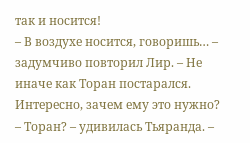так и носится!
– В воздухе носится, говоришь… – задумчиво повторил Лир. – Не иначе как Торан постарался. Интересно, зачем ему это нужно?
– Торан? – удивилась Тьяранда. –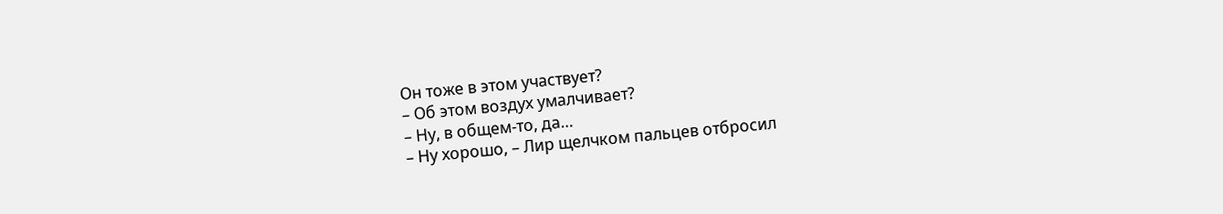Он тоже в этом участвует?
– Об этом воздух умалчивает?
– Ну, в общем-то, да…
– Ну хорошо, – Лир щелчком пальцев отбросил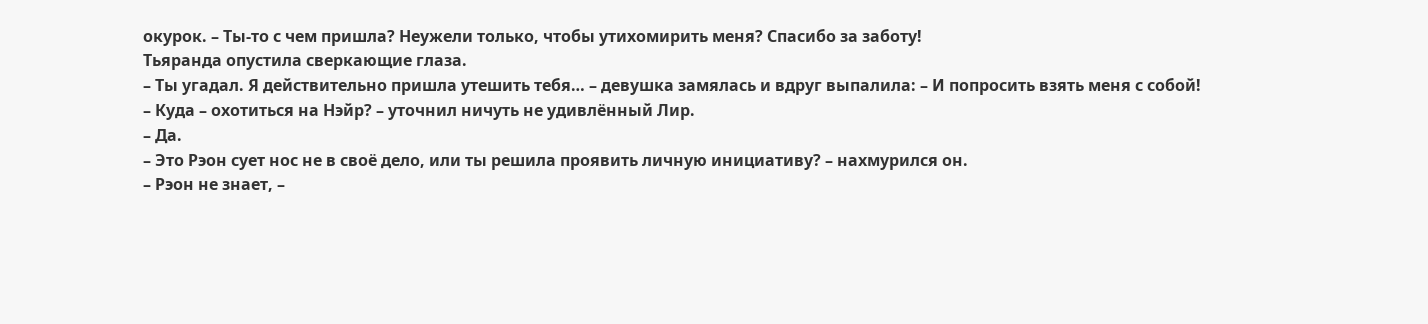окурок. – Ты-то с чем пришла? Неужели только, чтобы утихомирить меня? Спасибо за заботу!
Тьяранда опустила сверкающие глаза.
– Ты угадал. Я действительно пришла утешить тебя… – девушка замялась и вдруг выпалила: – И попросить взять меня с собой!
– Куда – охотиться на Нэйр? – уточнил ничуть не удивлённый Лир.
– Да.
– Это Рэон сует нос не в своё дело, или ты решила проявить личную инициативу? – нахмурился он.
– Рэон не знает, –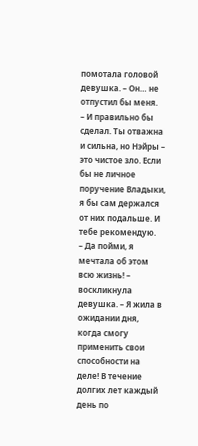помотала головой девушка. – Он… не отпустил бы меня.
– И правильно бы сделал. Ты отважна и сильна, но Нэйры – это чистое зло. Если бы не личное поручение Владыки, я бы сам держался от них подальше. И тебе рекомендую.
– Да пойми, я мечтала об этом всю жизнь! – воскликнула девушка. – Я жила в ожидании дня, когда смогу применить свои способности на деле! В течение долгих лет каждый день по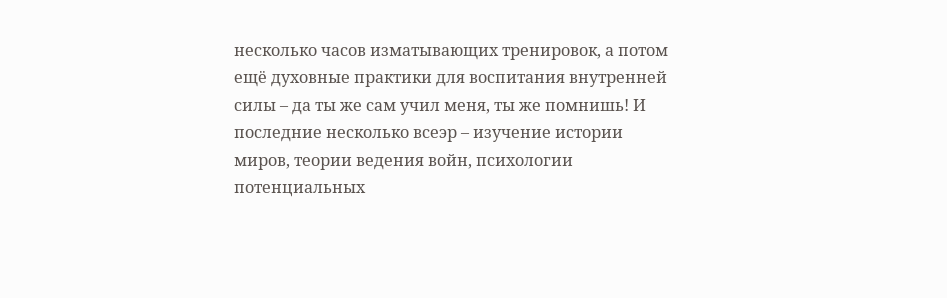несколько часов изматывающих тренировок, а потом ещё духовные практики для воспитания внутренней силы – да ты же сам учил меня, ты же помнишь! И последние несколько всеэр – изучение истории миров, теории ведения войн, психологии потенциальных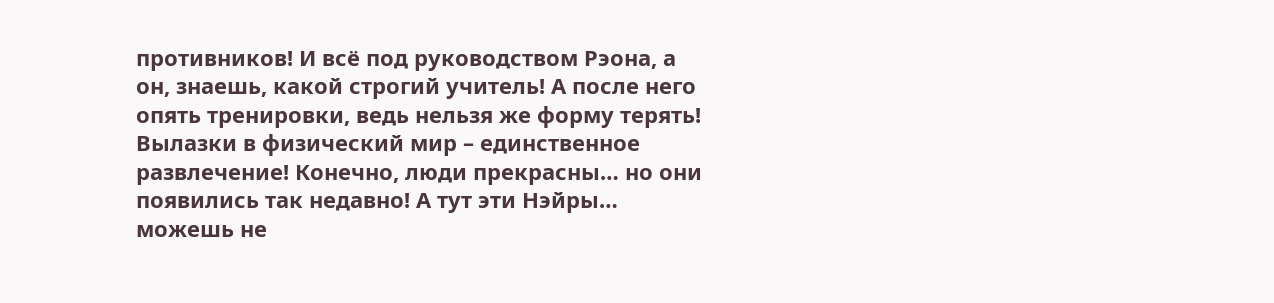противников! И всё под руководством Рэона, а он, знаешь, какой строгий учитель! А после него опять тренировки, ведь нельзя же форму терять! Вылазки в физический мир – единственное развлечение! Конечно, люди прекрасны… но они появились так недавно! А тут эти Нэйры… можешь не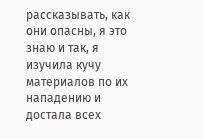рассказывать, как они опасны, я это знаю и так, я изучила кучу материалов по их нападению и достала всех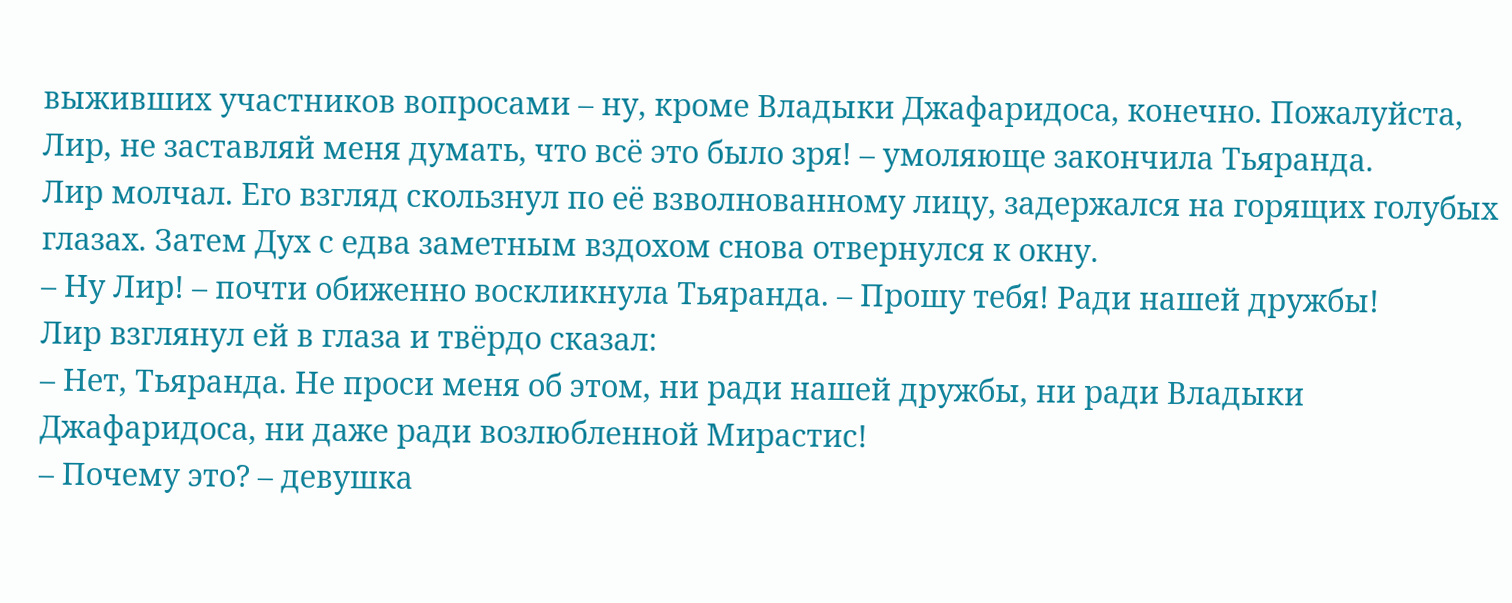выживших участников вопросами – ну, кроме Владыки Джафаридоса, конечно. Пожалуйста, Лир, не заставляй меня думать, что всё это было зря! – умоляюще закончила Тьяранда.
Лир молчал. Его взгляд скользнул по её взволнованному лицу, задержался на горящих голубых глазах. Затем Дух с едва заметным вздохом снова отвернулся к окну.
– Ну Лир! – почти обиженно воскликнула Тьяранда. – Прошу тебя! Ради нашей дружбы!
Лир взглянул ей в глаза и твёрдо сказал:
– Нет, Тьяранда. Не проси меня об этом, ни ради нашей дружбы, ни ради Владыки Джафаридоса, ни даже ради возлюбленной Мирастис!
– Почему это? – девушка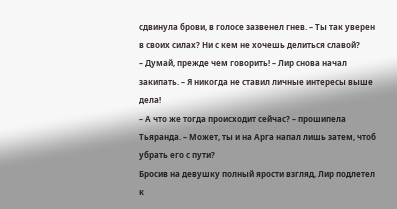сдвинула брови, в голосе зазвенел гнев. – Ты так уверен в своих силах? Ни с кем не хочешь делиться славой?
– Думай, прежде чем говорить! – Лир снова начал закипать. – Я никогда не ставил личные интересы выше дела!
– А что же тогда происходит сейчас? – прошипела Тьяранда. – Может, ты и на Арга напал лишь затем, чтоб убрать его с пути?
Бросив на девушку полный ярости взгляд, Лир подлетел к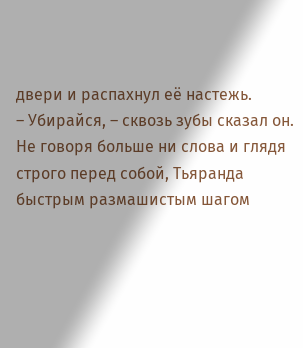двери и распахнул её настежь.
– Убирайся, – сквозь зубы сказал он.
Не говоря больше ни слова и глядя строго перед собой, Тьяранда быстрым размашистым шагом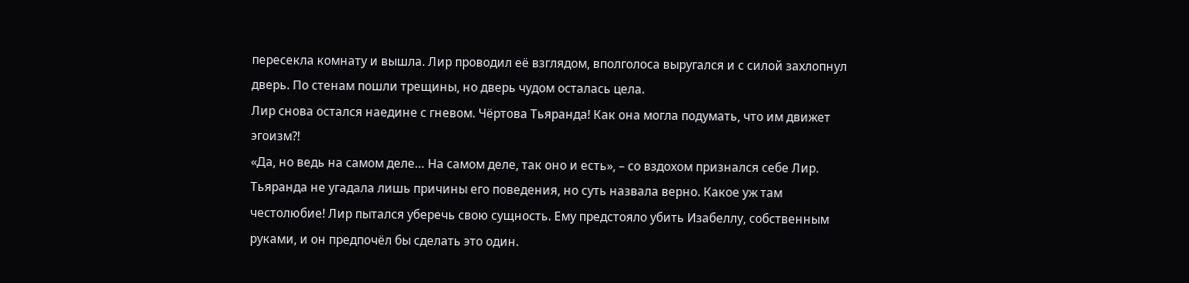пересекла комнату и вышла. Лир проводил её взглядом, вполголоса выругался и с силой захлопнул дверь. По стенам пошли трещины, но дверь чудом осталась цела.
Лир снова остался наедине с гневом. Чёртова Тьяранда! Как она могла подумать, что им движет эгоизм?!
«Да, но ведь на самом деле… На самом деле, так оно и есть», – со вздохом признался себе Лир. Тьяранда не угадала лишь причины его поведения, но суть назвала верно. Какое уж там честолюбие! Лир пытался уберечь свою сущность. Ему предстояло убить Изабеллу, собственным руками, и он предпочёл бы сделать это один.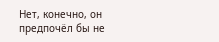Нет, конечно, он предпочёл бы не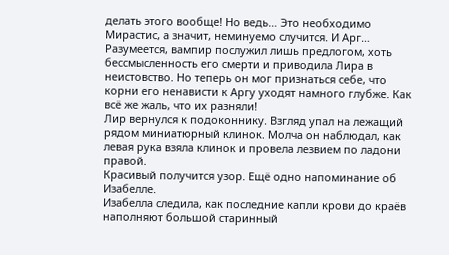делать этого вообще! Но ведь… Это необходимо Мирастис, а значит, неминуемо случится. И Арг… Разумеется, вампир послужил лишь предлогом, хоть бессмысленность его смерти и приводила Лира в неистовство. Но теперь он мог признаться себе, что корни его ненависти к Аргу уходят намного глубже. Как всё же жаль, что их разняли!
Лир вернулся к подоконнику. Взгляд упал на лежащий рядом миниатюрный клинок. Молча он наблюдал, как левая рука взяла клинок и провела лезвием по ладони правой.
Красивый получится узор. Ещё одно напоминание об Изабелле.
Изабелла следила, как последние капли крови до краёв наполняют большой старинный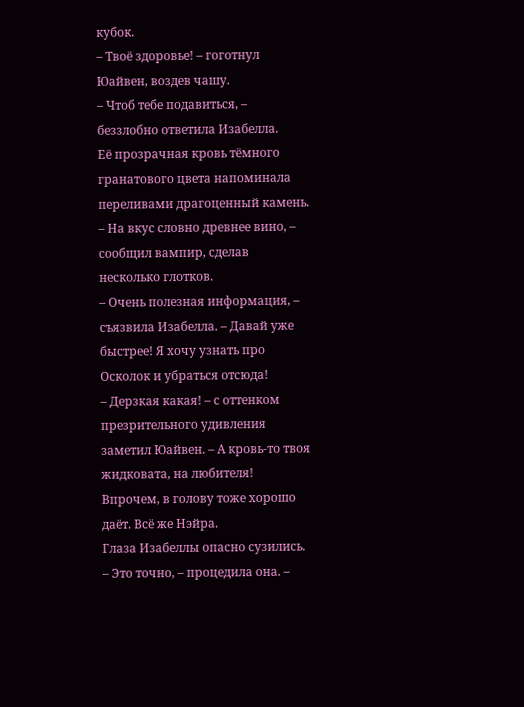кубок.
– Твоё здоровье! – гоготнул Юайвен, воздев чашу.
– Чтоб тебе подавиться, – беззлобно ответила Изабелла.
Её прозрачная кровь тёмного гранатового цвета напоминала переливами драгоценный камень.
– На вкус словно древнее вино, – сообщил вампир, сделав несколько глотков.
– Очень полезная информация, – съязвила Изабелла. – Давай уже быстрее! Я хочу узнать про Осколок и убраться отсюда!
– Дерзкая какая! – с оттенком презрительного удивления заметил Юайвен. – А кровь-то твоя жидковата, на любителя! Впрочем, в голову тоже хорошо даёт. Всё же Нэйра.
Глаза Изабеллы опасно сузились.
– Это точно, – процедила она. –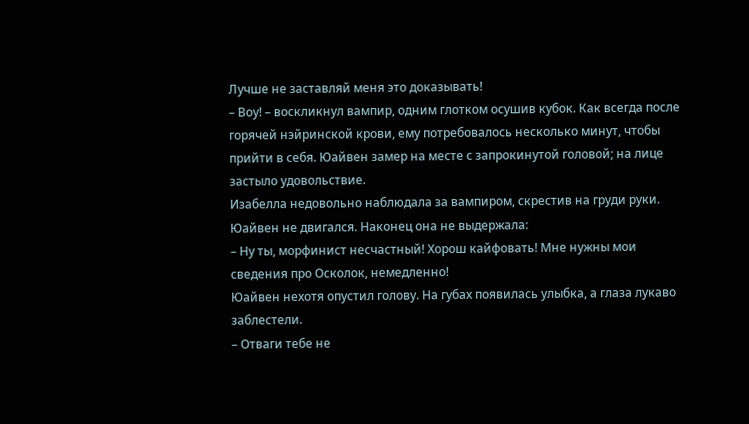Лучше не заставляй меня это доказывать!
– Воу! – воскликнул вампир, одним глотком осушив кубок. Как всегда после горячей нэйринской крови, ему потребовалось несколько минут, чтобы прийти в себя. Юайвен замер на месте с запрокинутой головой; на лице застыло удовольствие.
Изабелла недовольно наблюдала за вампиром, скрестив на груди руки. Юайвен не двигался. Наконец она не выдержала:
– Ну ты, морфинист несчастный! Хорош кайфовать! Мне нужны мои сведения про Осколок, немедленно!
Юайвен нехотя опустил голову. На губах появилась улыбка, а глаза лукаво заблестели.
– Отваги тебе не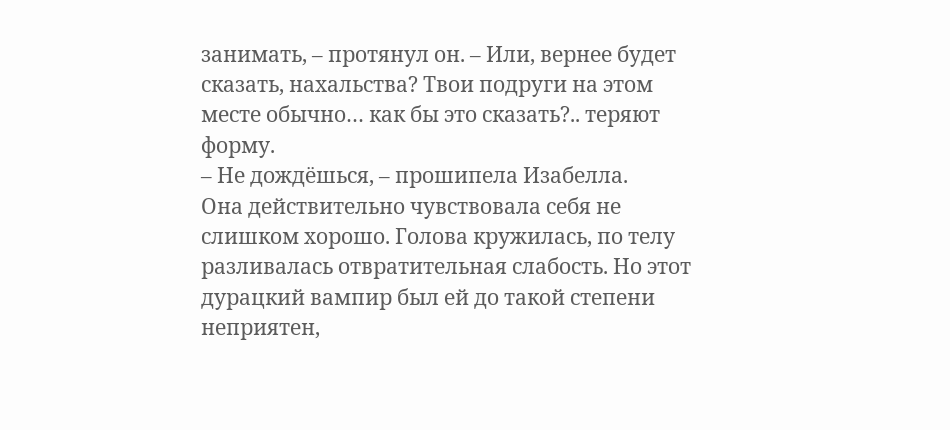занимать, – протянул он. – Или, вернее будет сказать, нахальства? Твои подруги на этом месте обычно… как бы это сказать?.. теряют форму.
– Не дождёшься, – прошипела Изабелла.
Она действительно чувствовала себя не слишком хорошо. Голова кружилась, по телу разливалась отвратительная слабость. Но этот дурацкий вампир был ей до такой степени неприятен,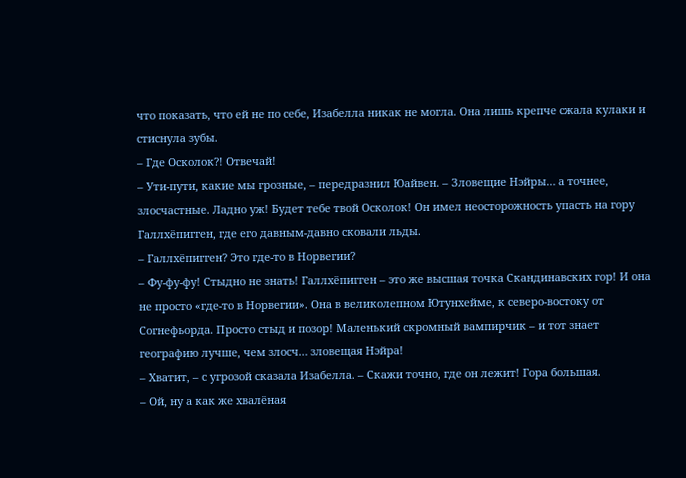что показать, что ей не по себе, Изабелла никак не могла. Она лишь крепче сжала кулаки и стиснула зубы.
– Где Осколок?! Отвечай!
– Ути-пути, какие мы грозные, – передразнил Юайвен. – Зловещие Нэйры… а точнее, злосчастные. Ладно уж! Будет тебе твой Осколок! Он имел неосторожность упасть на гору Галлхёпигген, где его давным-давно сковали льды.
– Галлхёпигген? Это где-то в Норвегии?
– Фу-фу-фу! Стыдно не знать! Галлхёпигген – это же высшая точка Скандинавских гор! И она не просто «где-то в Норвегии». Она в великолепном Ютунхейме, к северо-востоку от Согнефьорда. Просто стыд и позор! Маленький скромный вампирчик – и тот знает географию лучше, чем злосч… зловещая Нэйра!
– Хватит, – с угрозой сказала Изабелла. – Скажи точно, где он лежит! Гора большая.
– Ой, ну а как же хвалёная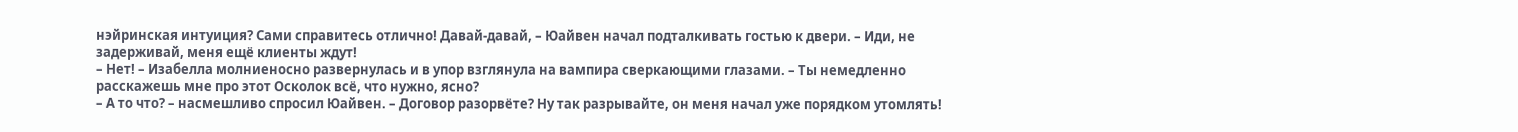нэйринская интуиция? Сами справитесь отлично! Давай-давай, – Юайвен начал подталкивать гостью к двери. – Иди, не задерживай, меня ещё клиенты ждут!
– Нет! – Изабелла молниеносно развернулась и в упор взглянула на вампира сверкающими глазами. – Ты немедленно расскажешь мне про этот Осколок всё, что нужно, ясно?
– А то что? – насмешливо спросил Юайвен. – Договор разорвёте? Ну так разрывайте, он меня начал уже порядком утомлять!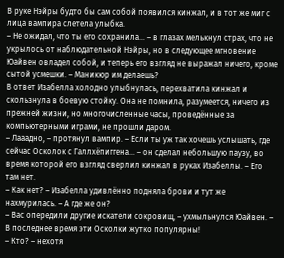В руке Нэйры будто бы сам собой появился кинжал, и в тот же миг с лица вампира слетела улыбка.
– Не ожидал, что ты его сохранила… – в глазах мелькнул страх, что не укрылось от наблюдательной Нэйры, но в следующее мгновение Юайвен овладел собой, и теперь его взгляд не выражал ничего, кроме сытой усмешки. – Маникюр им делаешь?
В ответ Изабелла холодно улыбнулась, перехватила кинжал и скользнула в боевую стойку. Она не помнила, разумеется, ничего из прежней жизни, но многочисленные часы, проведённые за компьютерными играми, не прошли даром.
– Лааадно, – протянул вампир. – Если ты уж так хочешь услышать, где сейчас Осколок с Галлхёпиггена… – он сделал небольшую паузу, во время которой его взгляд сверлил кинжал в руках Изабеллы. – Его там нет.
– Как нет? – Изабелла удивлённо подняла брови и тут же нахмурилась. – А где же он?
– Вас опередили другие искатели сокровищ, – ухмыльнулся Юайвен. – В последнее время эти Осколки жутко популярны!
– Кто? – нехотя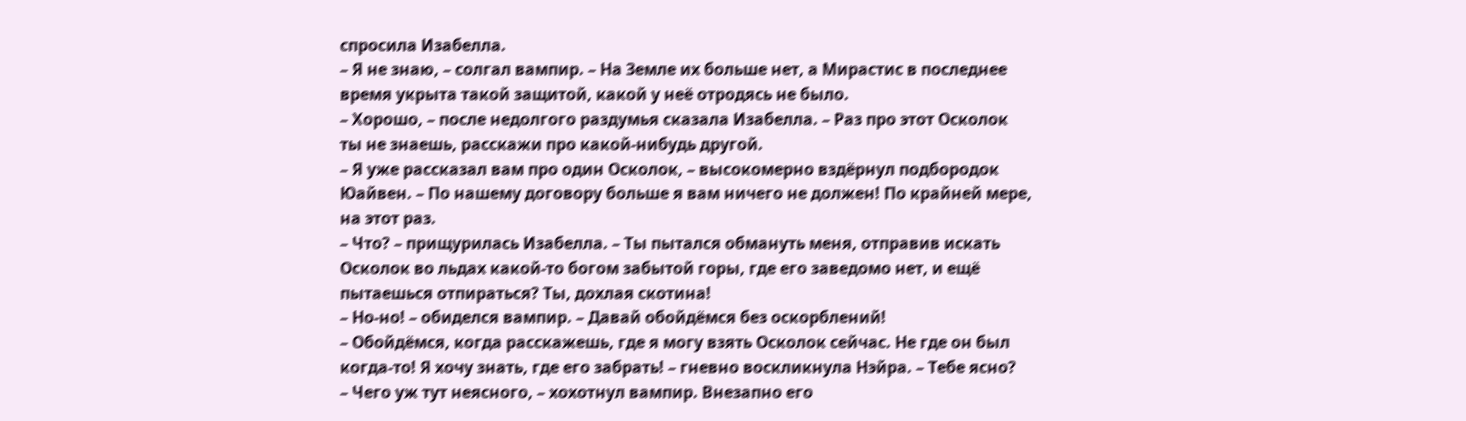спросила Изабелла.
– Я не знаю, – солгал вампир. – На Земле их больше нет, а Мирастис в последнее время укрыта такой защитой, какой у неё отродясь не было.
– Хорошо, – после недолгого раздумья сказала Изабелла. – Раз про этот Осколок ты не знаешь, расскажи про какой-нибудь другой.
– Я уже рассказал вам про один Осколок, – высокомерно вздёрнул подбородок Юайвен. – По нашему договору больше я вам ничего не должен! По крайней мере, на этот раз.
– Что? – прищурилась Изабелла. – Ты пытался обмануть меня, отправив искать Осколок во льдах какой-то богом забытой горы, где его заведомо нет, и ещё пытаешься отпираться? Ты, дохлая скотина!
– Но-но! – обиделся вампир. – Давай обойдёмся без оскорблений!
– Обойдёмся, когда расскажешь, где я могу взять Осколок сейчас. Не где он был когда-то! Я хочу знать, где его забрать! – гневно воскликнула Нэйра. – Тебе ясно?
– Чего уж тут неясного, – хохотнул вампир. Внезапно его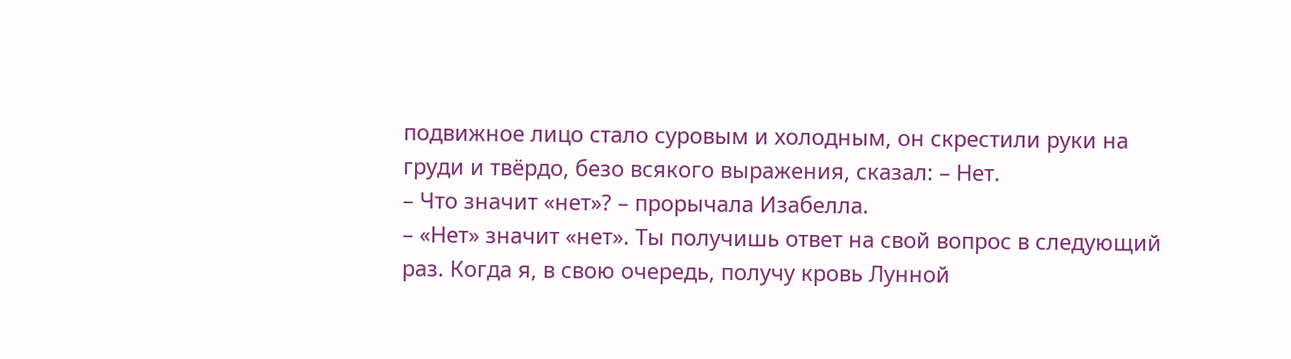подвижное лицо стало суровым и холодным, он скрестили руки на груди и твёрдо, безо всякого выражения, сказал: – Нет.
– Что значит «нет»? – прорычала Изабелла.
– «Нет» значит «нет». Ты получишь ответ на свой вопрос в следующий раз. Когда я, в свою очередь, получу кровь Лунной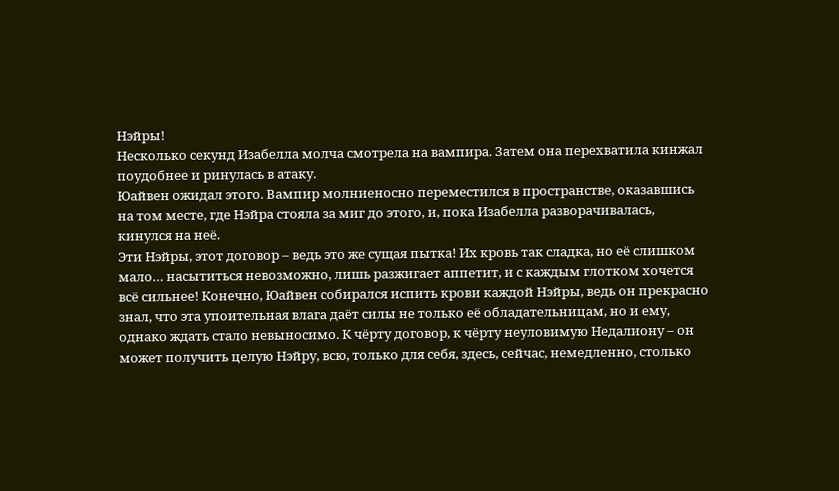Нэйры!
Несколько секунд Изабелла молча смотрела на вампира. Затем она перехватила кинжал поудобнее и ринулась в атаку.
Юайвен ожидал этого. Вампир молниеносно переместился в пространстве, оказавшись на том месте, где Нэйра стояла за миг до этого, и, пока Изабелла разворачивалась, кинулся на неё.
Эти Нэйры, этот договор – ведь это же сущая пытка! Их кровь так сладка, но её слишком мало… насытиться невозможно, лишь разжигает аппетит, и с каждым глотком хочется всё сильнее! Конечно, Юайвен собирался испить крови каждой Нэйры, ведь он прекрасно знал, что эта упоительная влага даёт силы не только её обладательницам, но и ему, однако ждать стало невыносимо. К чёрту договор, к чёрту неуловимую Недалиону – он может получить целую Нэйру, всю, только для себя, здесь, сейчас, немедленно, столько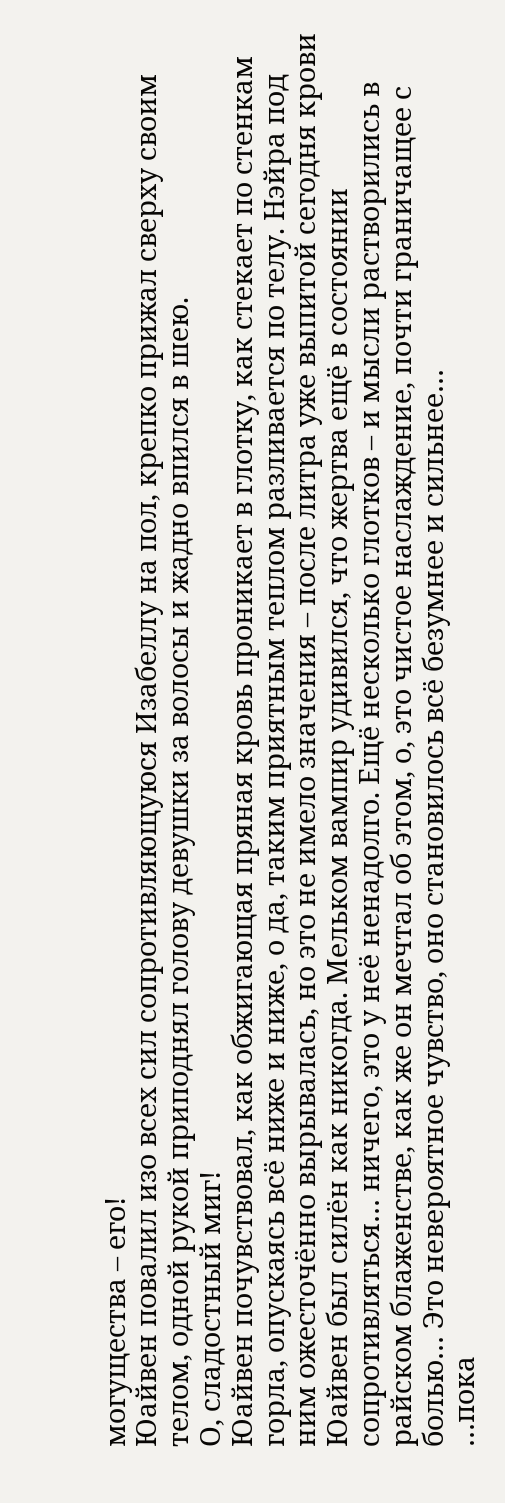могущества – его!
Юайвен повалил изо всех сил сопротивляющуюся Изабеллу на пол, крепко прижал сверху своим телом, одной рукой приподнял голову девушки за волосы и жадно впился в шею.
О, сладостный миг!
Юайвен почувствовал, как обжигающая пряная кровь проникает в глотку, как стекает по стенкам горла, опускаясь всё ниже и ниже, о да, таким приятным теплом разливается по телу. Нэйра под ним ожесточённо вырывалась, но это не имело значения – после литра уже выпитой сегодня крови Юайвен был силён как никогда. Мельком вампир удивился, что жертва ещё в состоянии сопротивляться… ничего, это у неё ненадолго. Ещё несколько глотков – и мысли растворились в райском блаженстве, как же он мечтал об этом, о, это чистое наслаждение, почти граничащее с болью… Это невероятное чувство, оно становилось всё безумнее и сильнее…
…пока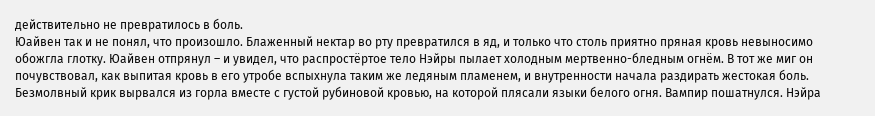действительно не превратилось в боль.
Юайвен так и не понял, что произошло. Блаженный нектар во рту превратился в яд, и только что столь приятно пряная кровь невыносимо обожгла глотку. Юайвен отпрянул – и увидел, что распростёртое тело Нэйры пылает холодным мертвенно-бледным огнём. В тот же миг он почувствовал, как выпитая кровь в его утробе вспыхнула таким же ледяным пламенем, и внутренности начала раздирать жестокая боль. Безмолвный крик вырвался из горла вместе с густой рубиновой кровью, на которой плясали языки белого огня. Вампир пошатнулся. Нэйра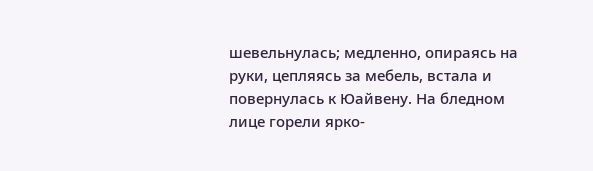шевельнулась; медленно, опираясь на руки, цепляясь за мебель, встала и повернулась к Юайвену. На бледном лице горели ярко-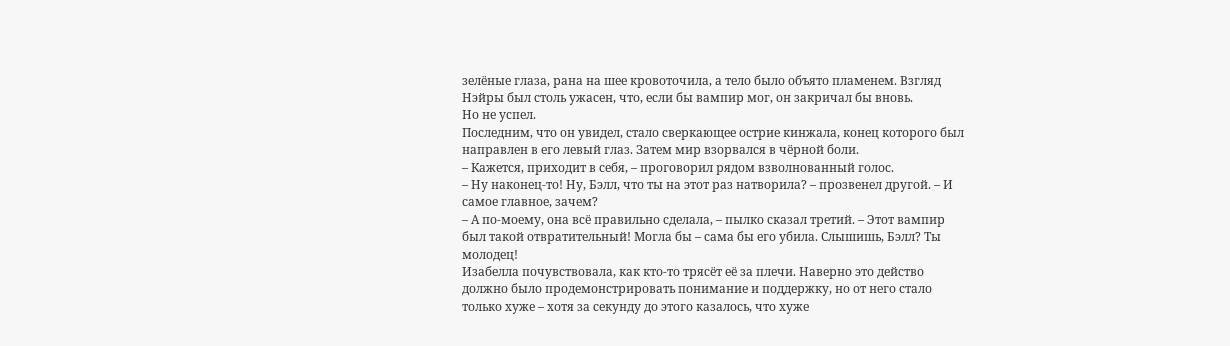зелёные глаза, рана на шее кровоточила, а тело было объято пламенем. Взгляд Нэйры был столь ужасен, что, если бы вампир мог, он закричал бы вновь.
Но не успел.
Последним, что он увидел, стало сверкающее острие кинжала, конец которого был направлен в его левый глаз. Затем мир взорвался в чёрной боли.
– Кажется, приходит в себя, – проговорил рядом взволнованный голос.
– Ну наконец-то! Ну, Бэлл, что ты на этот раз натворила? – прозвенел другой. – И самое главное, зачем?
– А по-моему, она всё правильно сделала, – пылко сказал третий. – Этот вампир был такой отвратительный! Могла бы – сама бы его убила. Слышишь, Бэлл? Ты молодец!
Изабелла почувствовала, как кто-то трясёт её за плечи. Наверно это действо должно было продемонстрировать понимание и поддержку, но от него стало только хуже – хотя за секунду до этого казалось, что хуже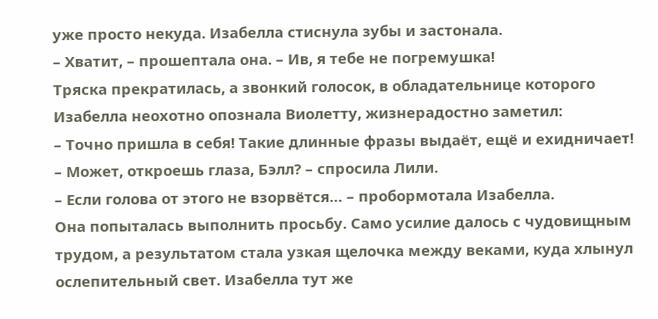уже просто некуда. Изабелла стиснула зубы и застонала.
– Хватит, – прошептала она. – Ив, я тебе не погремушка!
Тряска прекратилась, а звонкий голосок, в обладательнице которого Изабелла неохотно опознала Виолетту, жизнерадостно заметил:
– Точно пришла в себя! Такие длинные фразы выдаёт, ещё и ехидничает!
– Может, откроешь глаза, Бэлл? – спросила Лили.
– Если голова от этого не взорвётся… – пробормотала Изабелла.
Она попыталась выполнить просьбу. Само усилие далось с чудовищным трудом, а результатом стала узкая щелочка между веками, куда хлынул ослепительный свет. Изабелла тут же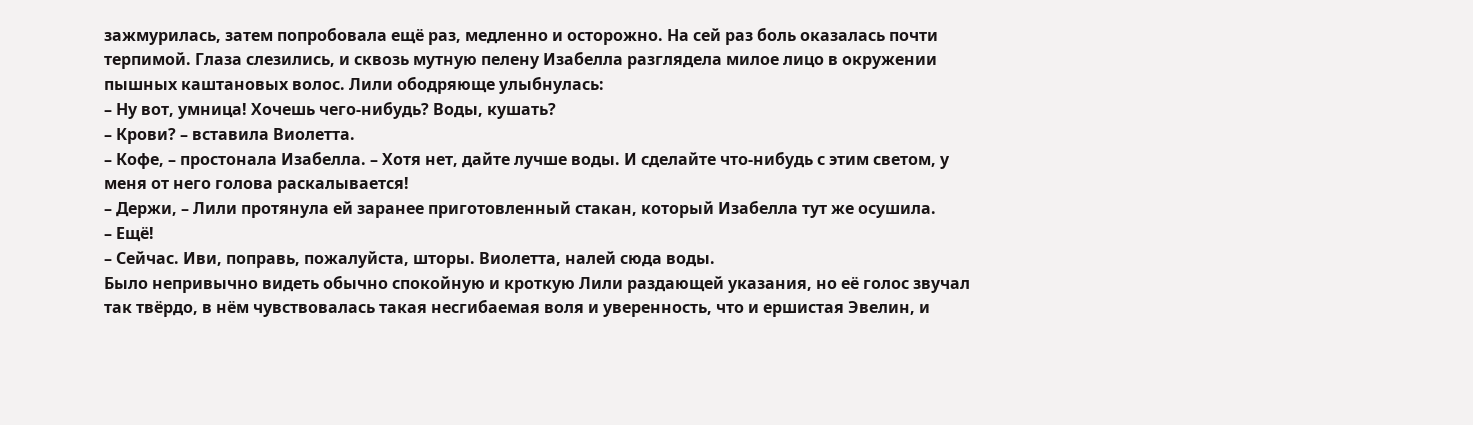зажмурилась, затем попробовала ещё раз, медленно и осторожно. На сей раз боль оказалась почти терпимой. Глаза слезились, и сквозь мутную пелену Изабелла разглядела милое лицо в окружении пышных каштановых волос. Лили ободряюще улыбнулась:
– Ну вот, умница! Хочешь чего-нибудь? Воды, кушать?
– Крови? – вставила Виолетта.
– Кофе, – простонала Изабелла. – Хотя нет, дайте лучше воды. И сделайте что-нибудь с этим светом, у меня от него голова раскалывается!
– Держи, – Лили протянула ей заранее приготовленный стакан, который Изабелла тут же осушила.
– Ещё!
– Сейчас. Иви, поправь, пожалуйста, шторы. Виолетта, налей сюда воды.
Было непривычно видеть обычно спокойную и кроткую Лили раздающей указания, но её голос звучал так твёрдо, в нём чувствовалась такая несгибаемая воля и уверенность, что и ершистая Эвелин, и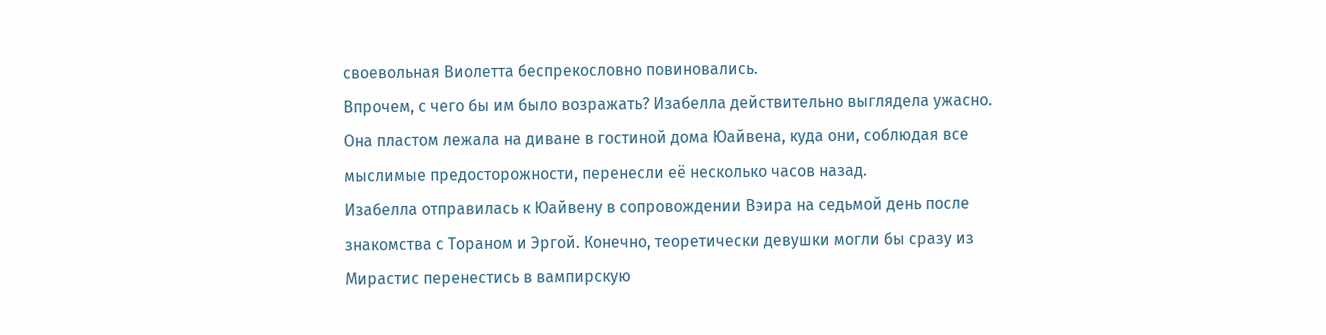своевольная Виолетта беспрекословно повиновались.
Впрочем, с чего бы им было возражать? Изабелла действительно выглядела ужасно. Она пластом лежала на диване в гостиной дома Юайвена, куда они, соблюдая все мыслимые предосторожности, перенесли её несколько часов назад.
Изабелла отправилась к Юайвену в сопровождении Вэира на седьмой день после знакомства с Тораном и Эргой. Конечно, теоретически девушки могли бы сразу из Мирастис перенестись в вампирскую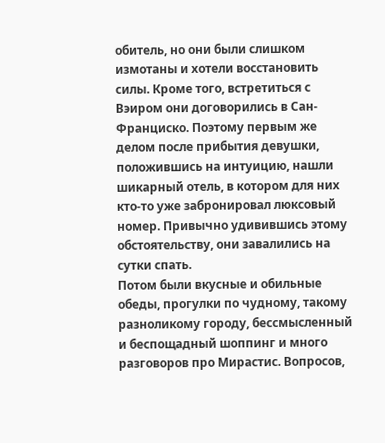обитель, но они были слишком измотаны и хотели восстановить силы. Кроме того, встретиться с Вэиром они договорились в Сан-Франциско. Поэтому первым же делом после прибытия девушки, положившись на интуицию, нашли шикарный отель, в котором для них кто-то уже забронировал люксовый номер. Привычно удивившись этому обстоятельству, они завалились на сутки спать.
Потом были вкусные и обильные обеды, прогулки по чудному, такому разноликому городу, бессмысленный и беспощадный шоппинг и много разговоров про Мирастис. Вопросов,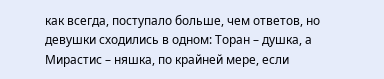как всегда, поступало больше, чем ответов, но девушки сходились в одном: Торан – душка, а Мирастис – няшка, по крайней мере, если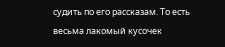судить по его рассказам. То есть весьма лакомый кусочек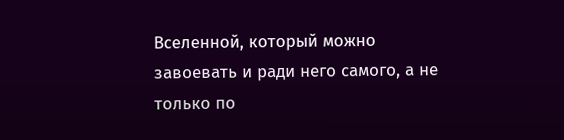Вселенной, который можно завоевать и ради него самого, а не только по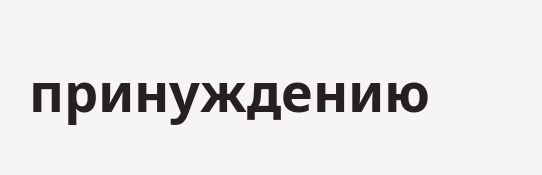принуждению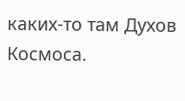каких-то там Духов Космоса.